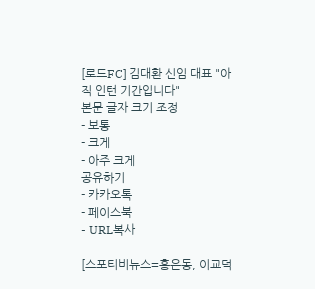[로드FC] 김대환 신임 대표 "아직 인턴 기간입니다"
본문 글자 크기 조정
- 보통
- 크게
- 아주 크게
공유하기
- 카카오톡
- 페이스북
- URL복사

[스포티비뉴스=홍은동, 이교덕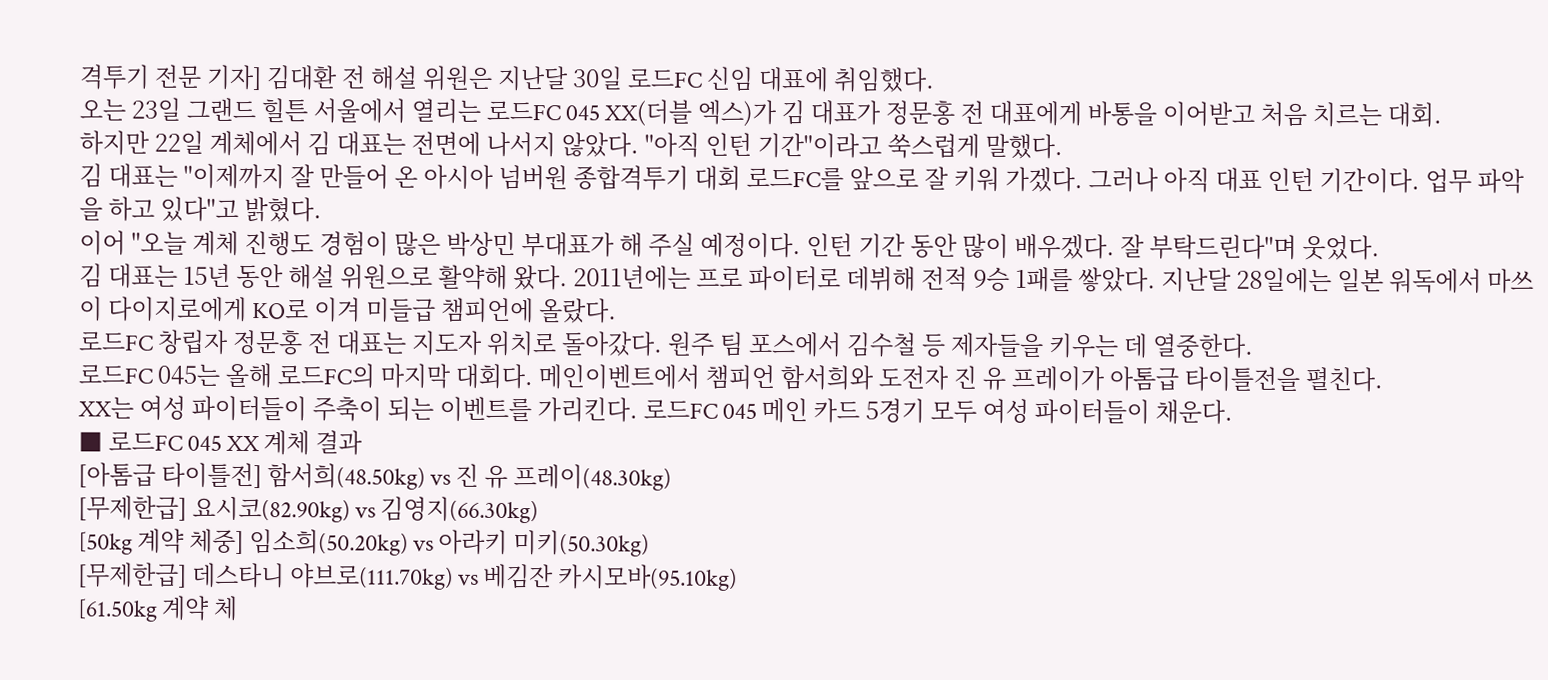격투기 전문 기자] 김대환 전 해설 위원은 지난달 30일 로드FC 신임 대표에 취임했다.
오는 23일 그랜드 힐튼 서울에서 열리는 로드FC 045 XX(더블 엑스)가 김 대표가 정문홍 전 대표에게 바통을 이어받고 처음 치르는 대회.
하지만 22일 계체에서 김 대표는 전면에 나서지 않았다. "아직 인턴 기간"이라고 쑥스럽게 말했다.
김 대표는 "이제까지 잘 만들어 온 아시아 넘버원 종합격투기 대회 로드FC를 앞으로 잘 키워 가겠다. 그러나 아직 대표 인턴 기간이다. 업무 파악을 하고 있다"고 밝혔다.
이어 "오늘 계체 진행도 경험이 많은 박상민 부대표가 해 주실 예정이다. 인턴 기간 동안 많이 배우겠다. 잘 부탁드린다"며 웃었다.
김 대표는 15년 동안 해설 위원으로 활약해 왔다. 2011년에는 프로 파이터로 데뷔해 전적 9승 1패를 쌓았다. 지난달 28일에는 일본 워독에서 마쓰이 다이지로에게 KO로 이겨 미들급 챔피언에 올랐다.
로드FC 창립자 정문홍 전 대표는 지도자 위치로 돌아갔다. 원주 팀 포스에서 김수철 등 제자들을 키우는 데 열중한다.
로드FC 045는 올해 로드FC의 마지막 대회다. 메인이벤트에서 챔피언 함서희와 도전자 진 유 프레이가 아톰급 타이틀전을 펼친다.
XX는 여성 파이터들이 주축이 되는 이벤트를 가리킨다. 로드FC 045 메인 카드 5경기 모두 여성 파이터들이 채운다.
■ 로드FC 045 XX 계체 결과
[아톰급 타이틀전] 함서희(48.50kg) vs 진 유 프레이(48.30kg)
[무제한급] 요시코(82.90kg) vs 김영지(66.30kg)
[50kg 계약 체중] 임소희(50.20kg) vs 아라키 미키(50.30kg)
[무제한급] 데스타니 야브로(111.70kg) vs 베김잔 카시모바(95.10kg)
[61.50kg 계약 체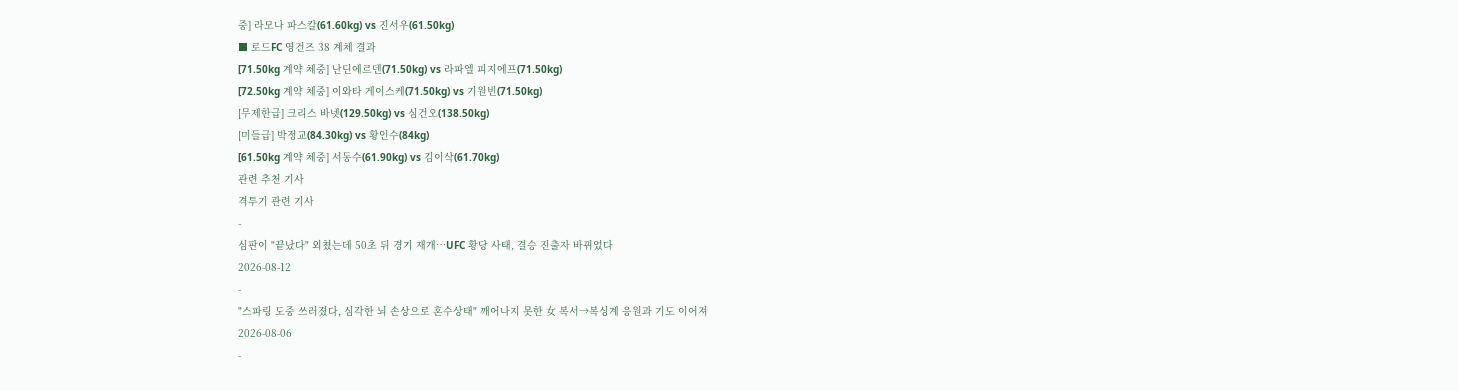중] 라모나 파스칼(61.60kg) vs 진서우(61.50kg)
■ 로드FC 영건즈 38 계체 결과
[71.50kg 계약 체중] 난딘에르덴(71.50kg) vs 라파엘 피지에프(71.50kg)
[72.50kg 계약 체중] 이와타 게이스케(71.50kg) vs 기원빈(71.50kg)
[무제한급] 크리스 바넷(129.50kg) vs 심건오(138.50kg)
[미들급] 박정교(84.30kg) vs 황인수(84kg)
[61.50kg 계약 체중] 서동수(61.90kg) vs 김이삭(61.70kg)
관련 추천 기사
격투기 관련 기사
-
심판이 "끝났다" 외쳤는데 50초 뒤 경기 재개…UFC 황당 사태, 결승 진출자 바뀌었다
2026-08-12
-
"스파링 도중 쓰러졌다, 심각한 뇌 손상으로 혼수상태" 깨어나지 못한 女 복서→복싱계 응원과 기도 이어져
2026-08-06
-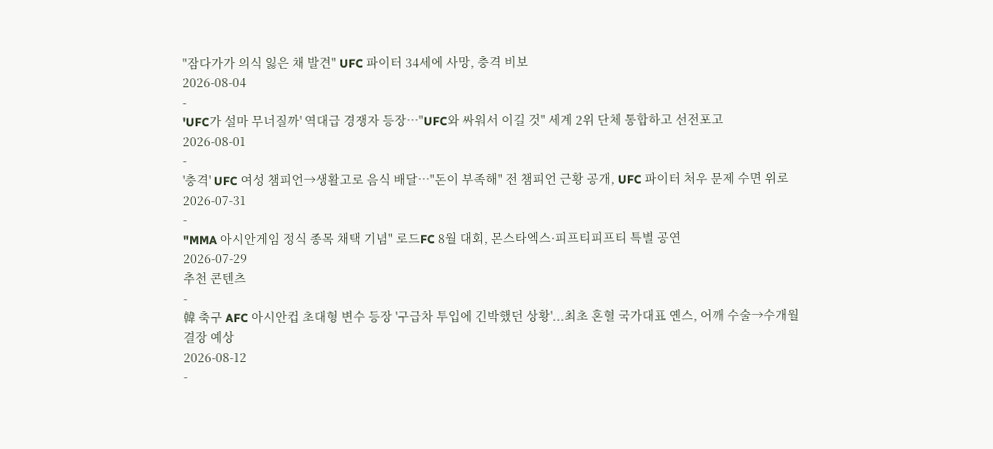"잠다가가 의식 잃은 채 발견" UFC 파이터 34세에 사망, 충격 비보
2026-08-04
-
'UFC가 설마 무너질까' 역대급 경쟁자 등장…"UFC와 싸워서 이길 것" 세계 2위 단체 통합하고 선전포고
2026-08-01
-
'충격' UFC 여성 챔피언→생활고로 음식 배달…"돈이 부족해" 전 챔피언 근황 공개, UFC 파이터 처우 문제 수면 위로
2026-07-31
-
"MMA 아시안게임 정식 종목 채택 기념" 로드FC 8월 대회, 몬스타엑스·피프티피프티 특별 공연
2026-07-29
추천 콘텐츠
-
韓 축구 AFC 아시안컵 초대형 변수 등장 '구급차 투입에 긴박했던 상황'...최초 혼혈 국가대표 옌스, 어깨 수술→수개월 결장 예상
2026-08-12
-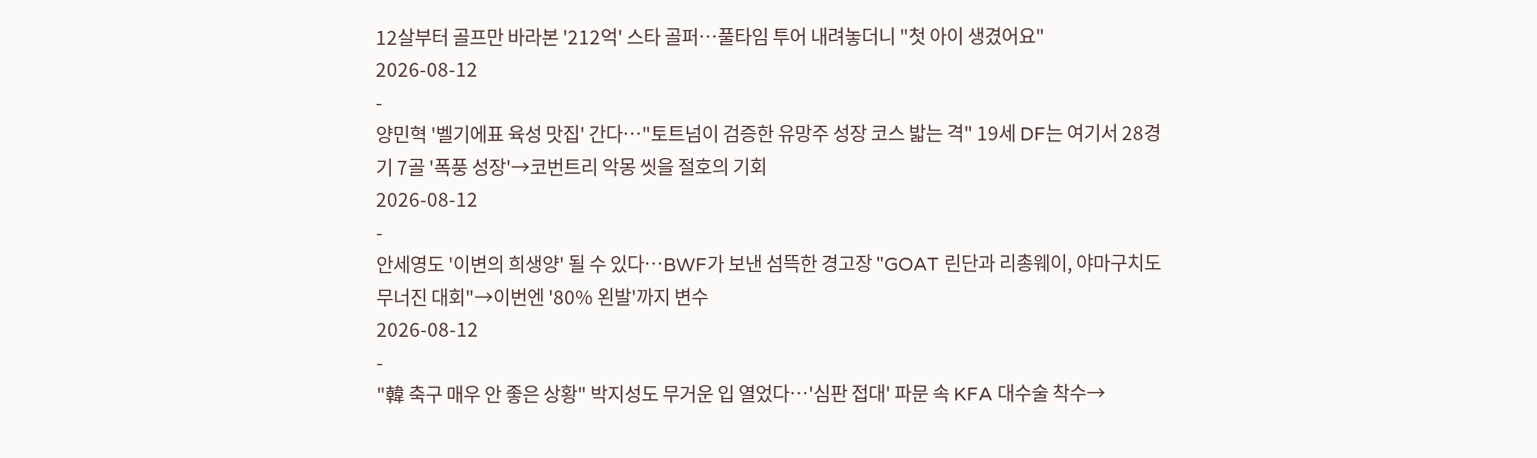12살부터 골프만 바라본 '212억' 스타 골퍼…풀타임 투어 내려놓더니 "첫 아이 생겼어요"
2026-08-12
-
양민혁 '벨기에표 육성 맛집' 간다…"토트넘이 검증한 유망주 성장 코스 밟는 격" 19세 DF는 여기서 28경기 7골 '폭풍 성장'→코번트리 악몽 씻을 절호의 기회
2026-08-12
-
안세영도 '이변의 희생양' 될 수 있다…BWF가 보낸 섬뜩한 경고장 "GOAT 린단과 리총웨이, 야마구치도 무너진 대회"→이번엔 '80% 왼발'까지 변수
2026-08-12
-
"韓 축구 매우 안 좋은 상황" 박지성도 무거운 입 열었다…'심판 접대' 파문 속 KFA 대수술 착수→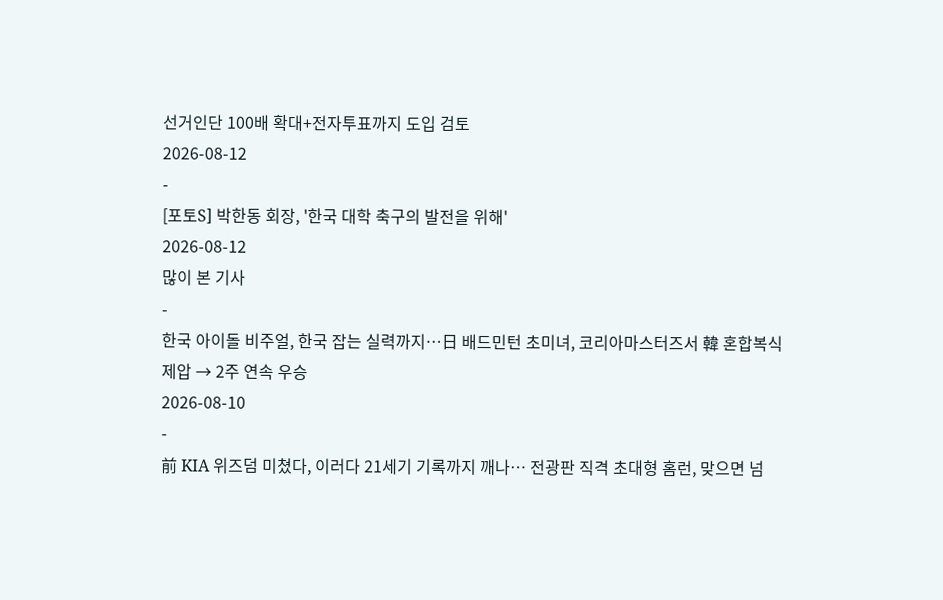선거인단 100배 확대+전자투표까지 도입 검토
2026-08-12
-
[포토S] 박한동 회장, '한국 대학 축구의 발전을 위해'
2026-08-12
많이 본 기사
-
한국 아이돌 비주얼, 한국 잡는 실력까지…日 배드민턴 초미녀, 코리아마스터즈서 韓 혼합복식 제압 → 2주 연속 우승
2026-08-10
-
前 KIA 위즈덤 미쳤다, 이러다 21세기 기록까지 깨나… 전광판 직격 초대형 홈런, 맞으면 넘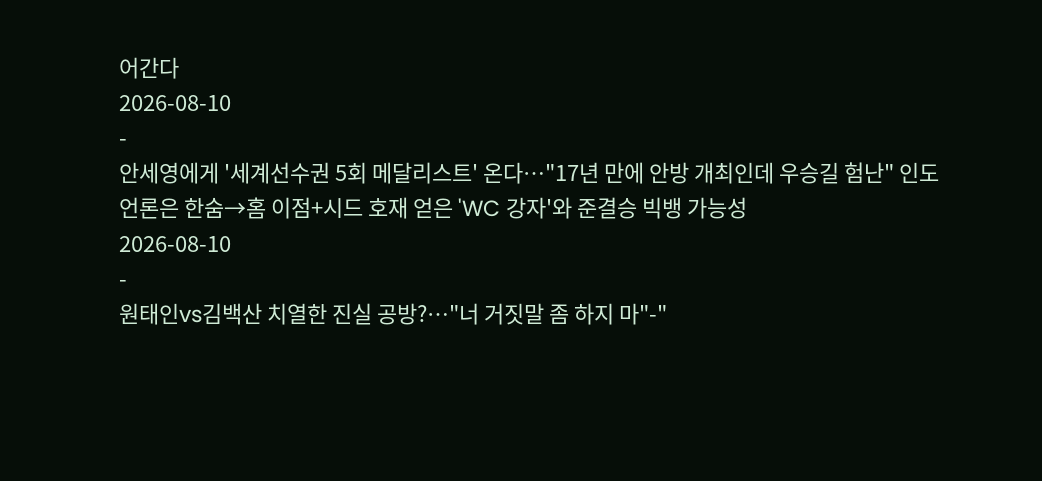어간다
2026-08-10
-
안세영에게 '세계선수권 5회 메달리스트' 온다…"17년 만에 안방 개최인데 우승길 험난" 인도 언론은 한숨→홈 이점+시드 호재 얻은 'WC 강자'와 준결승 빅뱅 가능성
2026-08-10
-
원태인vs김백산 치열한 진실 공방?…"너 거짓말 좀 하지 마"-"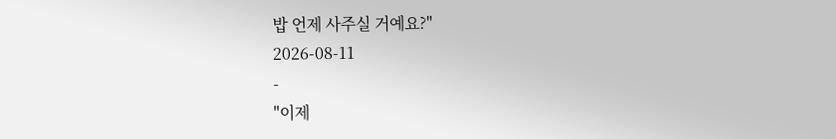밥 언제 사주실 거예요?"
2026-08-11
-
"이제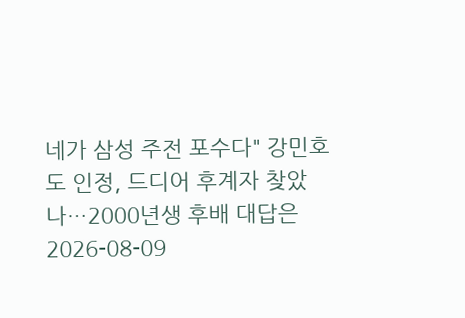네가 삼성 주전 포수다" 강민호도 인정, 드디어 후계자 찾았나…2000년생 후배 대답은
2026-08-09